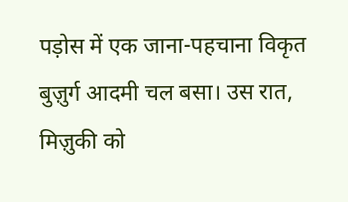पड़ोस में एक जाना-पहचाना विकृत बुज़ुर्ग आदमी चल बसा। उस रात, मिज़ुकी को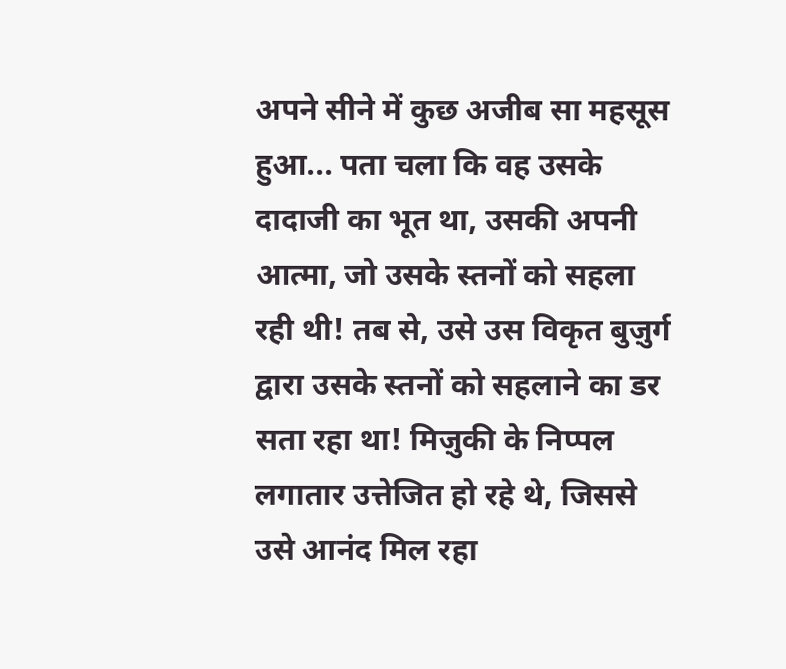अपने सीने में कुछ अजीब सा महसूस हुआ... पता चला कि वह उसके दादाजी का भूत था, उसकी अपनी आत्मा, जो उसके स्तनों को सहला रही थी! तब से, उसे उस विकृत बुज़ुर्ग द्वारा उसके स्तनों को सहलाने का डर सता रहा था! मिज़ुकी के निप्पल लगातार उत्तेजित हो रहे थे, जिससे उसे आनंद मिल रहा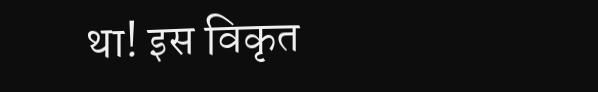था! इस विकृत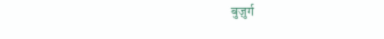बुज़ुर्ग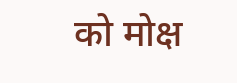को मोक्ष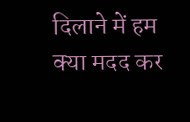दिलाने में हम क्या मदद कर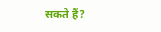सकते हैं?